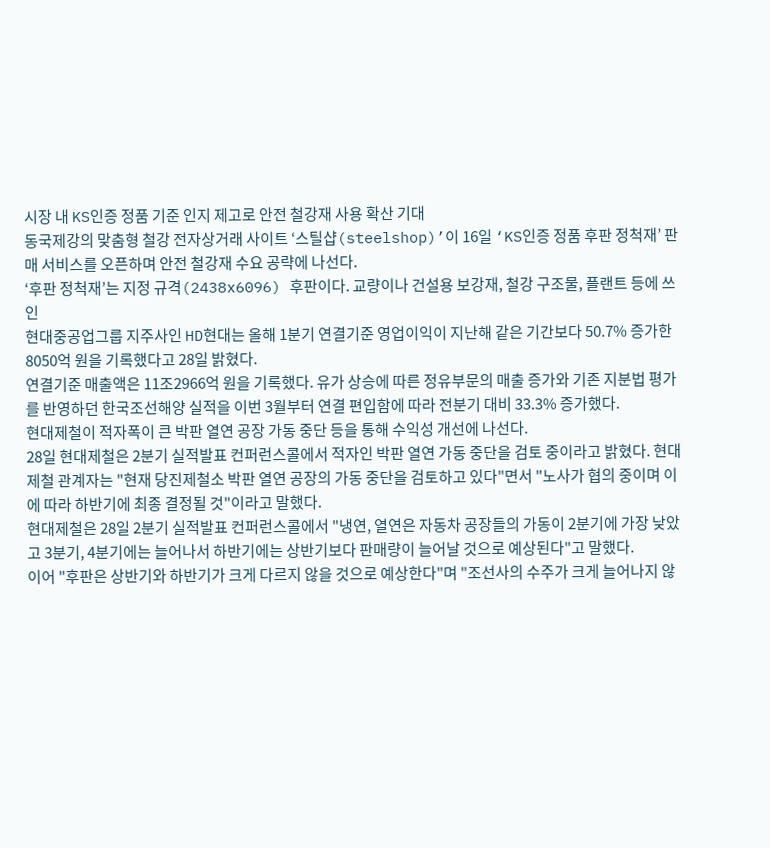시장 내 KS인증 정품 기준 인지 제고로 안전 철강재 사용 확산 기대
동국제강의 맞춤형 철강 전자상거래 사이트 ‘스틸샵(steelshop)’이 16일 ‘KS인증 정품 후판 정척재’ 판매 서비스를 오픈하며 안전 철강재 수요 공략에 나선다.
‘후판 정척재’는 지정 규격(2438x6096) 후판이다. 교량이나 건설용 보강재, 철강 구조물, 플랜트 등에 쓰인
현대중공업그룹 지주사인 HD현대는 올해 1분기 연결기준 영업이익이 지난해 같은 기간보다 50.7% 증가한 8050억 원을 기록했다고 28일 밝혔다.
연결기준 매출액은 11조2966억 원을 기록했다. 유가 상승에 따른 정유부문의 매출 증가와 기존 지분법 평가를 반영하던 한국조선해양 실적을 이번 3월부터 연결 편입함에 따라 전분기 대비 33.3% 증가했다.
현대제철이 적자폭이 큰 박판 열연 공장 가동 중단 등을 통해 수익성 개선에 나선다.
28일 현대제철은 2분기 실적발표 컨퍼런스콜에서 적자인 박판 열연 가동 중단을 검토 중이라고 밝혔다. 현대제철 관계자는 "현재 당진제철소 박판 열연 공장의 가동 중단을 검토하고 있다"면서 "노사가 협의 중이며 이에 따라 하반기에 최종 결정될 것"이라고 말했다.
현대제철은 28일 2분기 실적발표 컨퍼런스콜에서 "냉연, 열연은 자동차 공장들의 가동이 2분기에 가장 낮았고 3분기, 4분기에는 늘어나서 하반기에는 상반기보다 판매량이 늘어날 것으로 예상된다"고 말했다.
이어 "후판은 상반기와 하반기가 크게 다르지 않을 것으로 예상한다"며 "조선사의 수주가 크게 늘어나지 않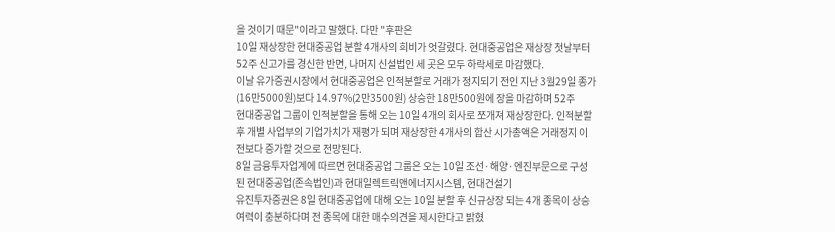을 것이기 때문"이라고 말했다. 다만 "후판은
10일 재상장한 현대중공업 분할 4개사의 희비가 엇갈렸다. 현대중공업은 재상장 첫날부터 52주 신고가를 경신한 반면, 나머지 신설법인 세 곳은 모두 하락세로 마감했다.
이날 유가증권시장에서 현대중공업은 인적분할로 거래가 정지되기 전인 지난 3월29일 종가(16만5000원)보다 14.97%(2만3500원) 상승한 18만500원에 장을 마감하며 52주
현대중공업 그룹이 인적분할을 통해 오는 10일 4개의 회사로 쪼개져 재상장한다. 인적분할 후 개별 사업부의 기업가치가 재평가 되며 재상장한 4개사의 합산 시가총액은 거래정지 이전보다 증가할 것으로 전망된다.
8일 금융투자업계에 따르면 현대중공업 그룹은 오는 10일 조선·해양·엔진부문으로 구성된 현대중공업(존속법인)과 현대일렉트릭앤에너지시스템, 현대건설기
유진투자증권은 8일 현대중공업에 대해 오는 10일 분할 후 신규상장 되는 4개 종목이 상승여력이 충분하다며 전 종목에 대한 매수의견을 제시한다고 밝혔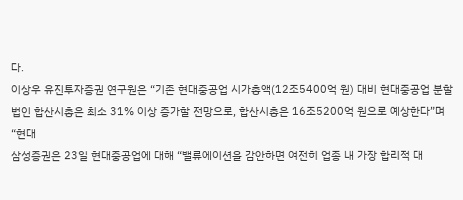다.
이상우 유진투자증권 연구원은 “기존 현대중공업 시가총액(12조5400억 원) 대비 현대중공업 분할법인 합산시총은 최소 31% 이상 증가할 전망으로, 합산시총은 16조5200억 원으로 예상한다”며 “현대
삼성증권은 23일 현대중공업에 대해 “밸류에이션을 감안하면 여전히 업종 내 가장 합리적 대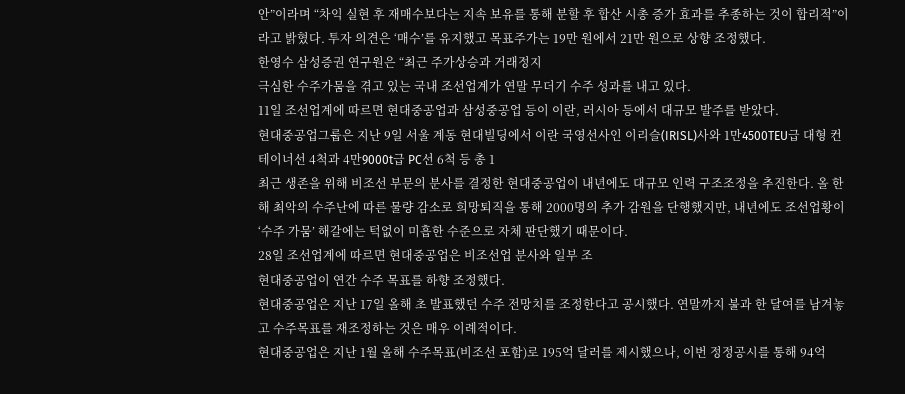안”이라며 “차익 실현 후 재매수보다는 지속 보유를 통해 분할 후 합산 시총 증가 효과를 추종하는 것이 합리적”이라고 밝혔다. 투자 의견은 ‘매수’를 유지했고 목표주가는 19만 원에서 21만 원으로 상향 조정했다.
한영수 삼성증권 연구원은 “최근 주가상승과 거래정지
극심한 수주가뭄을 겪고 있는 국내 조선업계가 연말 무더기 수주 성과를 내고 있다.
11일 조선업계에 따르면 현대중공업과 삼성중공업 등이 이란, 러시아 등에서 대규모 발주를 받았다.
현대중공업그룹은 지난 9일 서울 계동 현대빌딩에서 이란 국영선사인 이리슬(IRISL)사와 1만4500TEU급 대형 컨테이너선 4척과 4만9000t급 PC선 6척 등 총 1
최근 생존을 위해 비조선 부문의 분사를 결정한 현대중공업이 내년에도 대규모 인력 구조조정을 추진한다. 올 한 해 최악의 수주난에 따른 물량 감소로 희망퇴직을 통해 2000명의 추가 감원을 단행했지만, 내년에도 조선업황이 ‘수주 가뭄’ 해갈에는 턱없이 미흡한 수준으로 자체 판단했기 때문이다.
28일 조선업계에 따르면 현대중공업은 비조선업 분사와 일부 조
현대중공업이 연간 수주 목표를 하향 조정했다.
현대중공업은 지난 17일 올해 초 발표했던 수주 전망치를 조정한다고 공시했다. 연말까지 불과 한 달여를 남겨놓고 수주목표를 재조정하는 것은 매우 이례적이다.
현대중공업은 지난 1월 올해 수주목표(비조선 포함)로 195억 달러를 제시했으나, 이번 정정공시를 통해 94억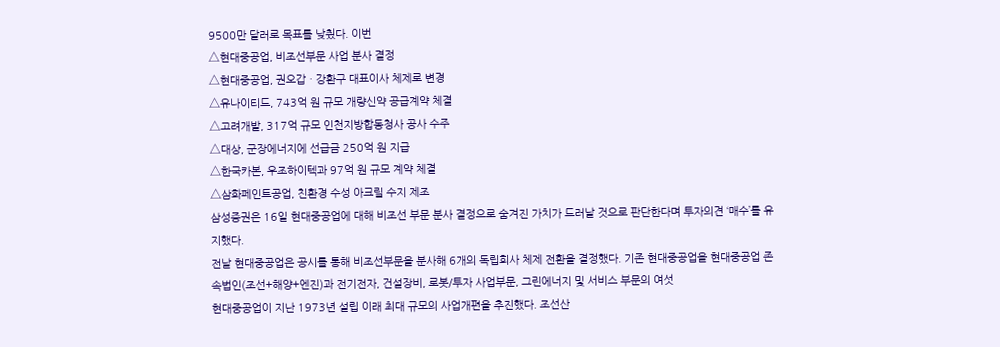9500만 달러로 목표를 낮췄다. 이번
△현대중공업, 비조선부문 사업 분사 결정
△현대중공업, 권오갑ㆍ강환구 대표이사 체제로 변경
△유나이티드, 743억 원 규모 개량신약 공급계약 체결
△고려개발, 317억 규모 인천지방합동청사 공사 수주
△대상, 군장에너지에 선급금 250억 원 지급
△한국카본, 우조하이텍과 97억 원 규모 계약 체결
△삼화페인트공업, 친환경 수성 아크릴 수지 제조
삼성증권은 16일 현대중공업에 대해 비조선 부문 분사 결정으로 숨겨진 가치가 드러날 것으로 판단한다며 투자의견 ‘매수’를 유지했다.
전날 현대중공업은 공시를 통해 비조선부문을 분사해 6개의 독립회사 체제 전환을 결정했다. 기존 현대중공업을 현대중공업 존속법인(조선+해양+엔진)과 전기전자, 건설장비, 로봇/투자 사업부문, 그린에너지 및 서비스 부문의 여섯
현대중공업이 지난 1973년 설립 이래 최대 규모의 사업개편을 추진했다. 조선산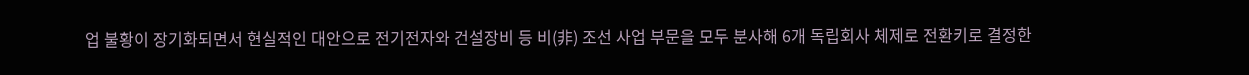업 불황이 장기화되면서 현실적인 대안으로 전기전자와 건설장비 등 비(非) 조선 사업 부문을 모두 분사해 6개 독립회사 체제로 전환키로 결정한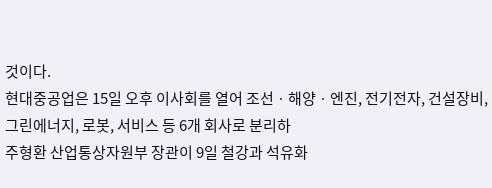것이다.
현대중공업은 15일 오후 이사회를 열어 조선ㆍ해양ㆍ엔진, 전기전자, 건설장비, 그린에너지, 로봇, 서비스 등 6개 회사로 분리하
주형환 산업통상자원부 장관이 9일 철강과 석유화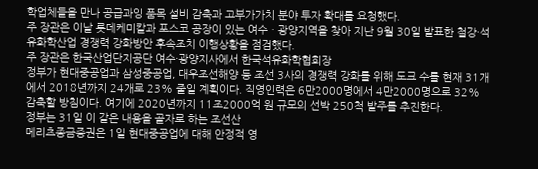학업체들을 만나 공급과잉 품목 설비 감축과 고부가가치 분야 투자 확대를 요청했다.
주 장관은 이날 롯데케미칼과 포스코 공장이 있는 여수ㆍ광양지역을 찾아 지난 9월 30일 발표한 철강·석유화학산업 경쟁력 강화방안 후속조치 이행상황을 점검했다.
주 장관은 한국산업단지공단 여수·광양지사에서 한국석유화학협회장
정부가 현대중공업과 삼성중공업, 대우조선해양 등 조선 3사의 경쟁력 강화를 위해 도크 수를 현재 31개에서 2018년까지 24개로 23% 줄일 계획이다. 직영인력은 6만2000명에서 4만2000명으로 32% 감축할 방침이다. 여기에 2020년까지 11조2000억 원 규모의 선박 250척 발주를 추진한다.
정부는 31일 이 같은 내용을 골자로 하는 조선산
메리츠종금증권은 1일 현대중공업에 대해 안정적 영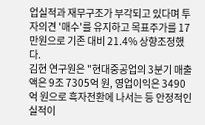업실적과 재무구조가 부각되고 있다며 투자의견 '매수'를 유지하고 목표주가를 17만원으로 기존 대비 21.4% 상향조정했다.
김현 연구원은 "현대중공업의 3분기 매출액은 9조 7305억 원, 영업이익은 3490억 원으로 흑자전환에 나서는 등 안정적인 실적이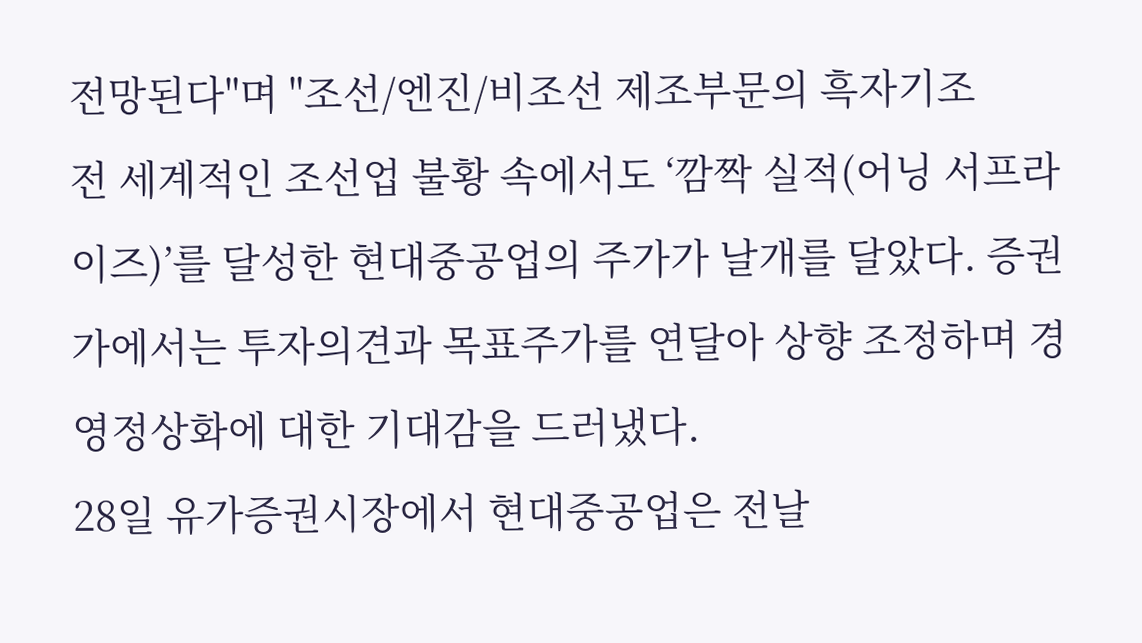전망된다"며 "조선/엔진/비조선 제조부문의 흑자기조
전 세계적인 조선업 불황 속에서도 ‘깜짝 실적(어닝 서프라이즈)’를 달성한 현대중공업의 주가가 날개를 달았다. 증권가에서는 투자의견과 목표주가를 연달아 상향 조정하며 경영정상화에 대한 기대감을 드러냈다.
28일 유가증권시장에서 현대중공업은 전날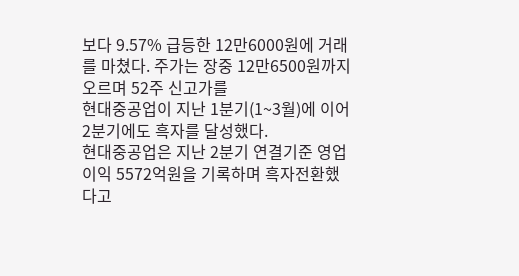보다 9.57% 급등한 12만6000원에 거래를 마쳤다. 주가는 장중 12만6500원까지 오르며 52주 신고가를
현대중공업이 지난 1분기(1~3월)에 이어 2분기에도 흑자를 달성했다.
현대중공업은 지난 2분기 연결기준 영업이익 5572억원을 기록하며 흑자전환했다고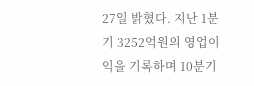27일 밝혔다. 지난 1분기 3252억원의 영업이익을 기록하며 10분기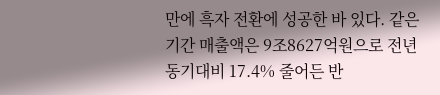만에 흑자 전환에 성공한 바 있다. 같은 기간 매출액은 9조8627억원으로 전년 동기대비 17.4% 줄어든 반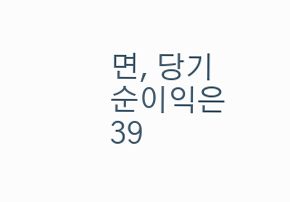면, 당기순이익은 39